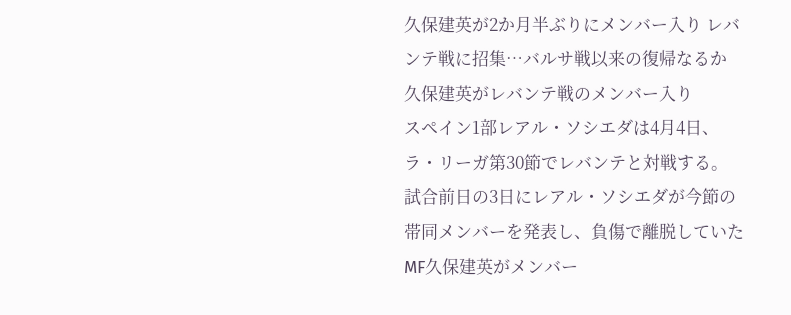久保建英が2か月半ぶりにメンバー入り レバンテ戦に招集…バルサ戦以来の復帰なるか
久保建英がレバンテ戦のメンバー入り
スペイン1部レアル・ソシエダは4月4日、ラ・リーガ第30節でレバンテと対戦する。
試合前日の3日にレアル・ソシエダが今節の帯同メンバーを発表し、負傷で離脱していたMF久保建英がメンバー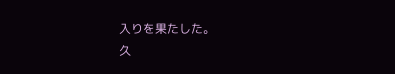入りを果たした。
久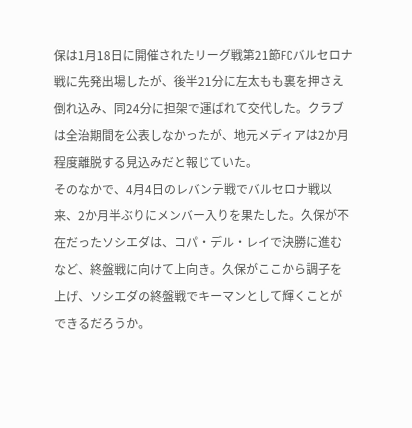保は1月18日に開催されたリーグ戦第21節FCバルセロナ戦に先発出場したが、後半21分に左太もも裏を押さえ倒れ込み、同24分に担架で運ばれて交代した。クラブは全治期間を公表しなかったが、地元メディアは2か月程度離脱する見込みだと報じていた。
そのなかで、4月4日のレバンテ戦でバルセロナ戦以来、2か月半ぶりにメンバー入りを果たした。久保が不在だったソシエダは、コパ・デル・レイで決勝に進むなど、終盤戦に向けて上向き。久保がここから調子を上げ、ソシエダの終盤戦でキーマンとして輝くことができるだろうか。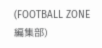(FOOTBALL ZONE編集部)